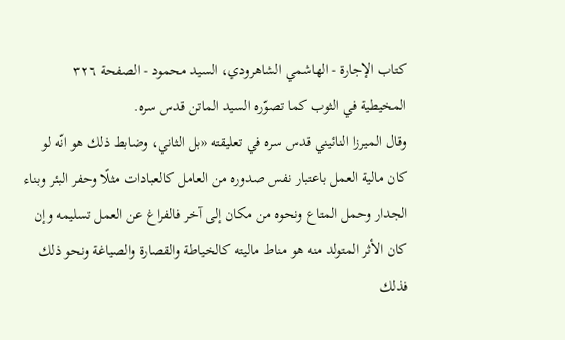كتاب الإجارة - الهاشمي الشاهرودي، السيد محمود - الصفحة ٣٢٦
المخيطية في الثوب كما تصوّره السيد الماتن قدس سره.
وقال الميرزا النائيني قدس سره في تعليقته «بل الثاني، وضابط ذلك هو انّه لو كان مالية العمل باعتبار نفس صدوره من العامل كالعبادات مثلًا وحفر البئر وبناء الجدار وحمل المتاع ونحوه من مكان إلى آخر فالفراغ عن العمل تسليمه وإن كان الأثر المتولد منه هو مناط ماليته كالخياطة والقصارة والصياغة ونحو ذلك فذلك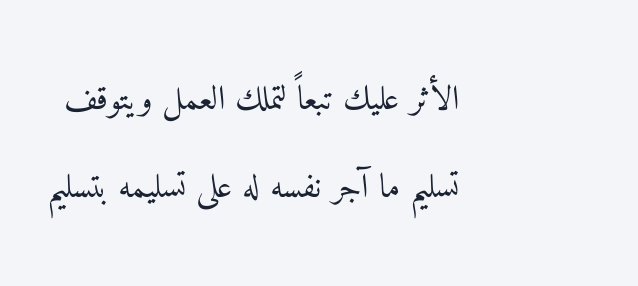الأثر عليك تبعاً لتملك العمل ويتوقف تسليم ما آجر نفسه له على تسليمه بتسليم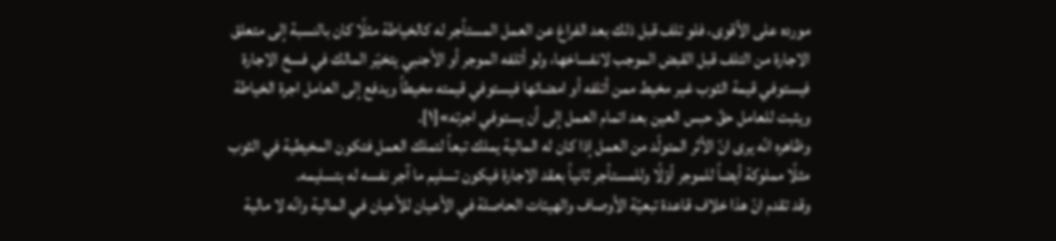مورده على الأقوى، فلو تلف قبل ذلك بعد الفراغ عن العمل المستأجر له كالخياطة مثلًا كان بالنسبة إلى متعلق الاجارة من التلف قبل القبض الموجب لانفساخها، ولو أتلفه الموجر أو الأجنبي يتخيّر المالك في فسخ الاجارة فيستوفي قيمة الثوب غير مخيط ممن أتلفه أو امضائها فيستوفي قيمته مخيطاً ويدفع إلى العامل اجرة الخياطة ويثبت للعامل حقّ حبس العين بعد اتمام العمل إلى أن يستوفي اجرته»[١].
وظاهره انّه يرى انّ الأثر المتولّد من العمل إذا كان له المالية يملك تبعاً لتملك العمل فتكون المخيطية في الثوب مثلًا مملوكة أيضاً للموجر أوّلًا وللمستأجر ثانياً بعقد الاجارة فيكون تسليم ما آجر نفسه له بتسليمه.
وقد تقدم انّ هذا خلاف قاعدة تبعيّة الأوصاف والهيئات الحاصلة في الأعيان للأعيان في المالية وانّه لا مالية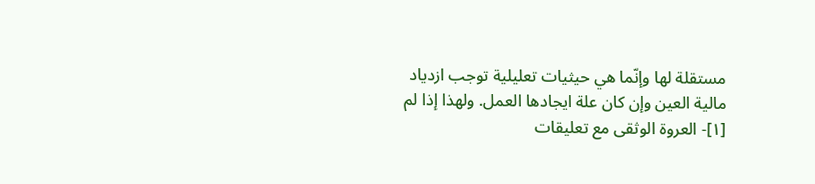مستقلة لها وإنّما هي حيثيات تعليلية توجب ازدياد مالية العين وإن كان علة ايجادها العمل. ولهذا إذا لم
[١]- العروة الوثقى مع تعليقات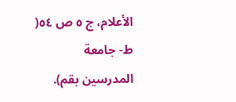الأعلام، ج ٥ ص ٥٤( ط- جامعة المدرسين بقم).